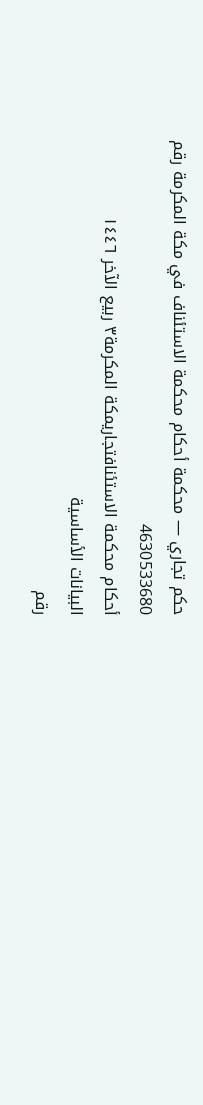حكم تجاري — محكمة أحكام محكمة الاستئناف في مكة المكرمة رقم 4630533680
أحكام محكمة الاستئنافتجاريمكة المكرمة٣ ربيع الآخر ١٤٤٦
البيانات الأساسية
رقم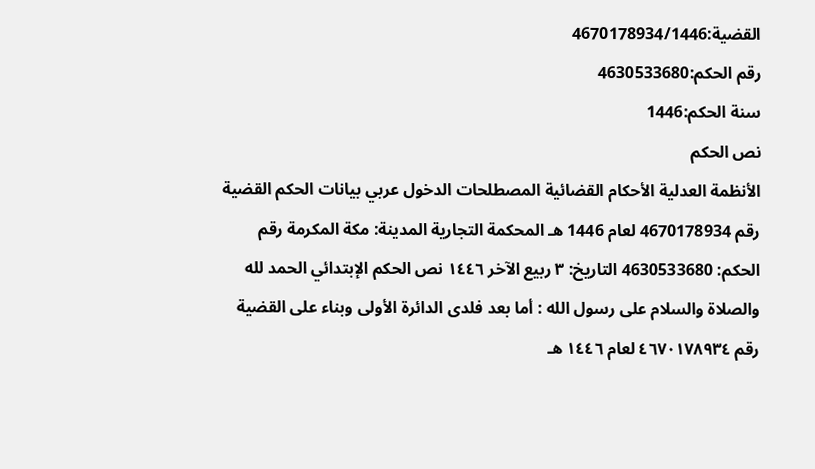القضية:4670178934/1446
رقم الحكم:4630533680
سنة الحكم:1446
نص الحكم
الأنظمة العدلية الأحكام القضائية المصطلحات الدخول عربي بيانات الحكم القضية رقم 4670178934 لعام 1446 هـ المحكمة التجارية المدينة: مكة المكرمة رقم الحكم: 4630533680 التاريخ: ٣ ربيع الآخر ١٤٤٦ نص الحكم الإبتدائي الحمد لله والصلاة والسلام على رسول الله : أما بعد فلدى الدائرة الأولى وبناء على القضية رقم ٤٦٧٠١٧٨٩٣٤ لعام ١٤٤٦ هـ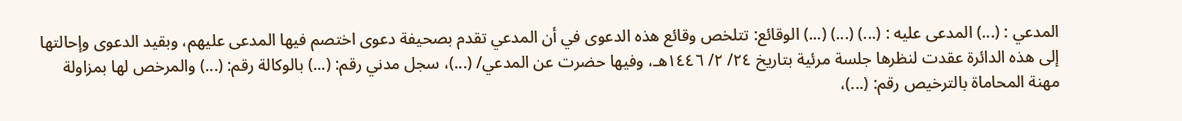المدعي : (...) المدعى عليه : (...) (...) (...) الوقائع: تتلخص وقائع هذه الدعوى في أن المدعي تقدم بصحيفة دعوى اختصم فيها المدعى عليهم، وبقيد الدعوى وإحالتها إلى هذه الدائرة عقدت لنظرها جلسة مرئية بتاريخ ٢٤/ ٢/ ١٤٤٦هـ، وفيها حضرت عن المدعي/ (...)، سجل مدني رقم: (...) بالوكالة رقم: (...) والمرخص لها بمزاولة مهنة المحاماة بالترخيص رقم: (...)،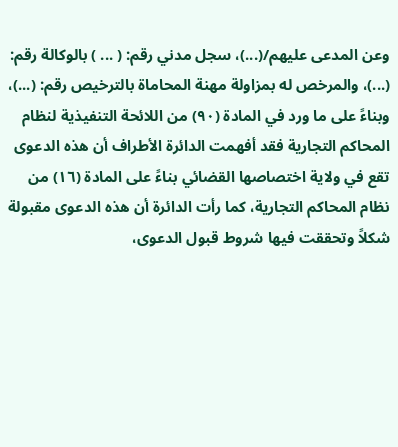وعن المدعى عليهم/(...)، سجل مدني رقم: ( ... ) بالوكالة رقم: (...)، والمرخص له بمزاولة مهنة المحاماة بالترخيص رقم: (...)، وبناءً على ما ورد في المادة (٩٠) من اللائحة التنفيذية لنظام المحاكم التجارية فقد أفهمت الدائرة الأطراف أن هذه الدعوى تقع في ولاية اختصاصها القضائي بناءً على المادة (١٦) من نظام المحاكم التجارية، كما رأت الدائرة أن هذه الدعوى مقبولة شكلاً وتحققت فيها شروط قبول الدعوى،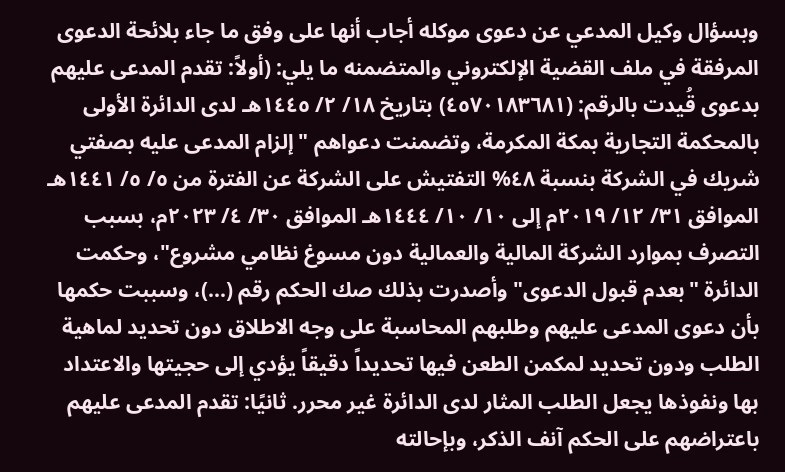وبسؤال وكيل المدعي عن دعوى موكله أجاب أنها على وفق ما جاء بلائحة الدعوى المرفقة في ملف القضية الإلكتروني والمتضمنه ما يلي: (أولاً: تقدم المدعى عليهم بدعوى قُيدت بالرقم: (٤٥٧٠١٨٣٦٨١) بتاريخ ١٨/ ٢/ ١٤٤٥هـ لدى الدائرة الأولى بالمحكمة التجارية بمكة المكرمة، وتضمنت دعواهم "إلزام المدعى عليه بصفتي شريك في الشركة بنسبة ٤٨% التفتيش على الشركة عن الفترة من ٥/ ٥/ ١٤٤١هـ الموافق ٣١/ ١٢/ ٢٠١٩م إلى ١٠/ ١٠/ ١٤٤٤هـ الموافق ٣٠/ ٤/ ٢٠٢٣م، بسبب التصرف بموارد الشركة المالية والعمالية دون مسوغ نظامي مشروع"، وحكمت الدائرة "بعدم قبول الدعوى" وأصدرت بذلك صك الحكم رقم (...)، وسببت حكمها بأن دعوى المدعى عليهم وطلبهم المحاسبة على وجه الاطلاق دون تحديد لماهية الطلب ودون تحديد لمكمن الطعن فيها تحديداً دقيقاً يؤدي إلى حجيتها والاعتداد بها ونفوذها يجعل الطلب المثار لدى الدائرة غير محرر. ثانيًا: تقدم المدعى عليهم باعتراضهم على الحكم آنف الذكر، وبإحالته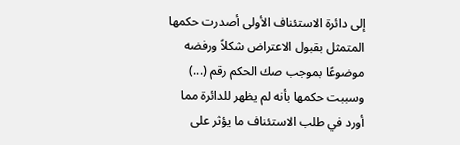إلى دائرة الاستئناف الأولى أصدرت حكمها المتمثل بقبول الاعتراض شكلاً ورفضه موضوعًا بموجب صك الحكم رقم (...) وسببت حكمها بأنه لم يظهر للدائرة مما أورد في طلب الاستئناف ما يؤثر على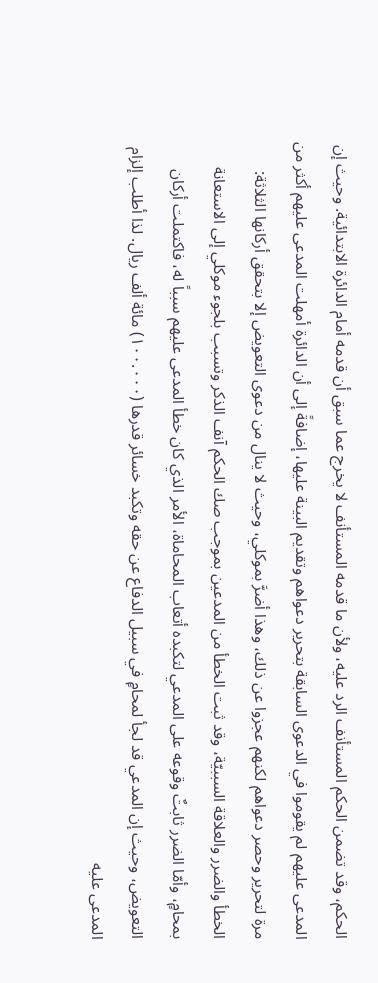الحكم، وقد تضمن الحكم المستأنف الرد عليه، ولأن ما قدمه المستأنف لا يخرج عما سبق أن قدمه أمام الدائرة الابتدائية. وحيث إن المدعى عليهم لم يقوموا في الدعوى السابقة بتحرير دعواهم وتقديم البينة عليها، إضافةً إلى أن الدائرة أمهلت المدعى عليهم أكثر من مرة لتحرير وحصر دعواهم لكنهم عجزوا عن ذلك، وهذا أضرَّ بموكلي، وحيث لا ينال من دعوى التعويض إلا بتحقق أركانها الثلاثة: الخطأ والضرر والعلاقة السببيّة، وقد ثبت الخطأ من المدعين بموجب صك الحكم آنف الذكر وتسبب بلجوء موكلي إلى الاستعانة بمحامٍ، وأمّا الضرر ثابتٌ وقوعه على المدعي لتكبده أتعاب المحاماة، الأمر الذي كان خطأ المدعى عليهم سبباً له، فاكتملت أركان التعويض، وحيث إن المدعي قد لجأ لمحامٍ في سبيل الدفاع عن حقه وتكبد خسائر قدرها (١٠٠.٠٠٠) مائة ألف ريال. لذا أطلب إلزام المدعى عليه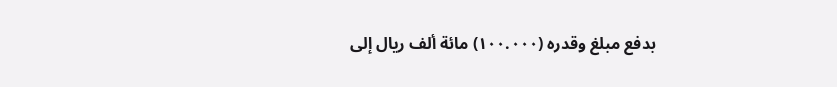بدفع مبلغ وقدره (١٠٠.٠٠٠) مائة ألف ريال إلى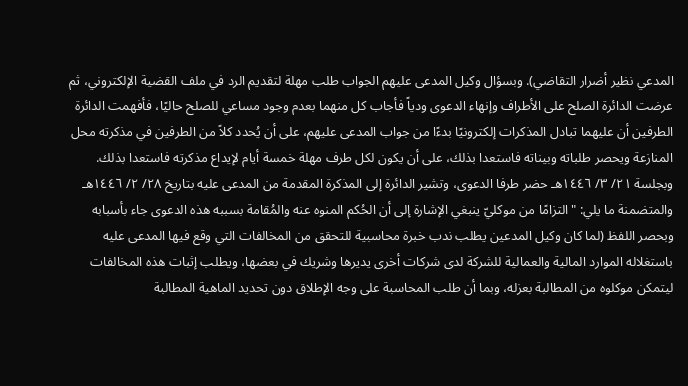المدعي نظير أضرار التقاضي). وبسؤال وكيل المدعى عليهم الجواب طلب مهلة لتقديم الرد في ملف القضية الإلكتروني، ثم عرضت الدائرة الصلح على الأطراف وإنهاء الدعوى ودياً فأجاب كل منهما بعدم وجود مساعي للصلح حاليًا، فأفهمت الدائرة الطرفين أن عليهما تبادل المذكرات إلكترونيًا بدءًا من جواب المدعى عليهم، على أن يُحدد كلاً من الطرفين في مذكرته محل المنازعة ويحصر طلباته وبيناته فاستعدا بذلك، على أن يكون لكل طرف مهلة خمسة أيام لإيداع مذكرته فاستعدا بذلك. وبجلسة ٢١/ ٣/ ١٤٤٦هـ حضر طرفا الدعوى، وتشير الدائرة إلى المذكرة المقدمة من المدعى عليه بتاريخ ٢٨/ ٢/ ١٤٤٦هـ والمتضمنة ما يلي: "التزامًا من موكليّ ينبغي الإشارة إلى أن الحُكم المنوه عنه والمُقامة بسببه هذه الدعوى جاء بأسبابه وبحصر اللفظ (لما كان وكيل المدعين يطلب ندب خبرة محاسبية للتحقق من المخالفات التي وقع فيها المدعى عليه باستغلاله الموارد المالية والعمالية للشركة لدى شركات أخرى يديرها وشريك في بعضها، ويطلب إثبات هذه المخالفات ليتمكن موكلوه من المطالبة بعزله، وبما أن طلب المحاسبة على وجه الإطلاق دون تحديد الماهية المطالبة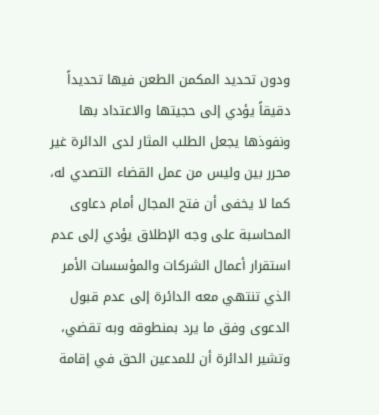ودون تحديد المكمن الطعن فيها تحديداً دقيقاً يؤدي إلى حجيتها والاعتداد بها ونفوذها يجعل الطلب المثار لدى الدائرة غير محرر بين وليس من عمل القضاء التصدي له، كما لا يخفى أن فتح المجال أمام دعاوى المحاسبة على وجه الإطلاق يؤدي إلى عدم استقرار أعمال الشركات والمؤسسات الأمر الذي تنتهي معه الدائرة إلى عدم قبول الدعوى وفق ما يرد بمنطوقه وبه تقضي، وتشير الدائرة أن للمدعين الحق في إقامة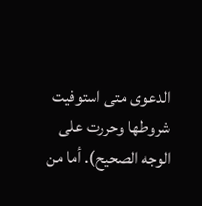الدعوى متى استوفيت شروطها وحررت على الوجه الصحيح). أما من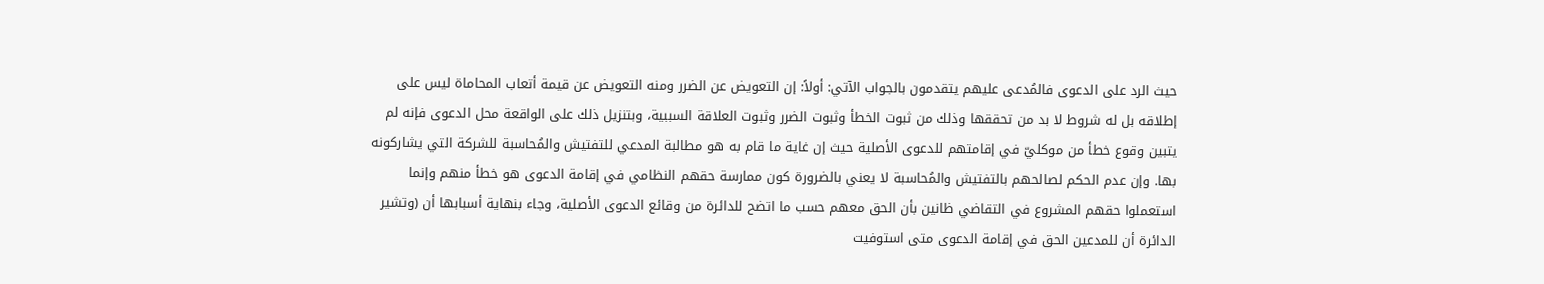حيث الرد على الدعوى فالمُدعى عليهم يتقدمون بالجواب الآتي: أولاً: إن التعويض عن الضرر ومنه التعويض عن قيمة أتعاب المحاماة ليس على إطلاقه بل له شروط لا بد من تحققها وذلك من ثبوت الخطأ وثبوت الضرر وثبوت العلاقة السببية، وبتنزيل ذلك على الواقعة محل الدعوى فإنه لم يتبين وقوع خطأ من موكليّ في إقامتهم للدعوى الأصلية حيث إن غاية ما قام به هو مطالبة المدعي للتفتيش والمُحاسبة للشركة التي يشاركونه بها. وإن عدم الحكم لصالحهم بالتفتيش والمُحاسبة لا يعني بالضرورة كون ممارسة حقهم النظامي في إقامة الدعوى هو خطأ منهم وإنما استعملوا حقهم المشروع في التقاضي ظانين بأن الحق معهم حسب ما اتضح للدائرة من وقائع الدعوى الأصلية، وجاء بنهاية أسبابها أن (وتشير الدائرة أن للمدعين الحق في إقامة الدعوى متى استوفيت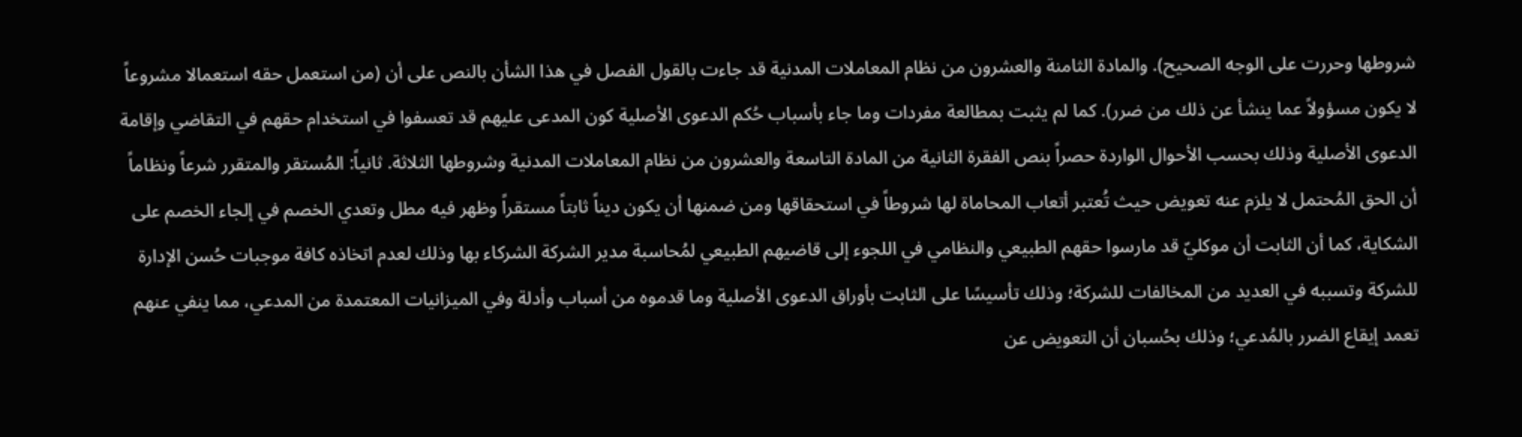شروطها وحررت على الوجه الصحيح). والمادة الثامنة والعشرون من نظام المعاملات المدنية قد جاءت بالقول الفصل في هذا الشأن بالنص على أن (من استعمل حقه استعمالا مشروعاً لا يكون مسؤولاً عما ينشأ عن ذلك من ضرر). كما لم يثبت بمطالعة مفردات وما جاء بأسباب حُكم الدعوى الأصلية كون المدعى عليهم قد تعسفوا في استخدام حقهم في التقاضي وإقامة الدعوى الأصلية وذلك بحسب الأحوال الواردة حصراً بنص الفقرة الثانية من المادة التاسعة والعشرون من نظام المعاملات المدنية وشروطها الثلاثة. ثانياً: المُستقر والمتقرر شرعاً ونظاماً أن الحق المُحتمل لا يلزم عنه تعويض حيث تُعتبر أتعاب المحاماة لها شروطاً في استحقاقها ومن ضمنها أن يكون ديناً ثابتاً مستقراً وظهر فيه مطل وتعدي الخصم في إلجاء الخصم على الشكاية، كما أن الثابت أن موكليّ قد مارسوا حقهم الطبيعي والنظامي في اللجوء إلى قاضيهم الطبيعي لمُحاسبة مدير الشركة الشركاء بها وذلك لعدم اتخاذه كافة موجبات حُسن الإدارة للشركة وتسببه في العديد من المخالفات للشركة؛ وذلك تأسيسًا على الثابت بأوراق الدعوى الأصلية وما قدموه من أسباب وأدلة وفي الميزانيات المعتمدة من المدعي، مما ينفي عنهم تعمد إيقاع الضرر بالمُدعي؛ وذلك بحُسبان أن التعويض عن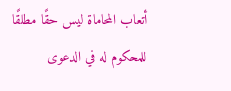أتعاب المحاماة ليس حقًا مطلقًا للمحكوم له في الدعوى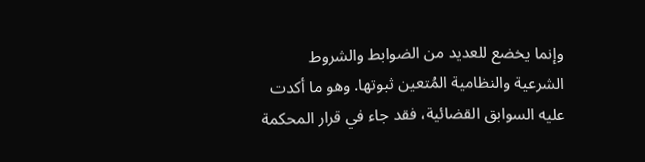وإنما يخضع للعديد من الضوابط والشروط الشرعية والنظامية المُتعين ثبوتها. وهو ما أكدت عليه السوابق القضائية، فقد جاء في قرار المحكمة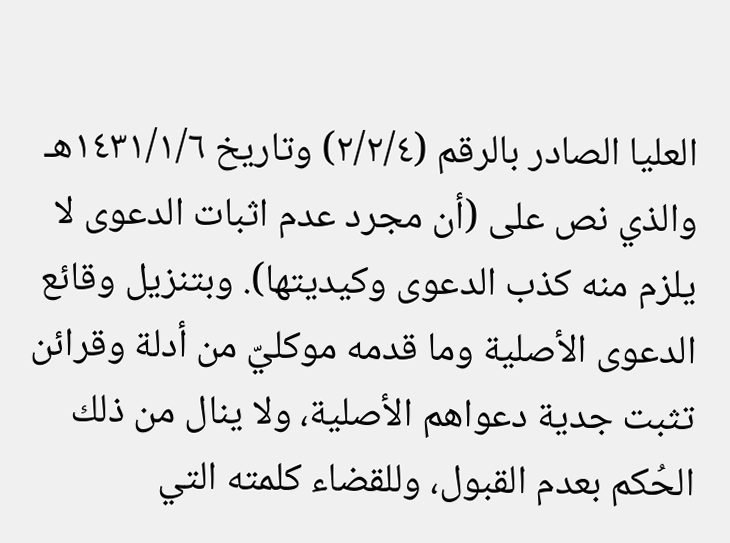العليا الصادر بالرقم (٢/٢/٤) وتاريخ ١٤٣١/١/٦هـ والذي نص على (أن مجرد عدم اثبات الدعوى لا يلزم منه كذب الدعوى وكيديتها). وبتنزيل وقائع الدعوى الأصلية وما قدمه موكليّ من أدلة وقرائن تثبت جدية دعواهم الأصلية، ولا ينال من ذلك الحُكم بعدم القبول، وللقضاء كلمته التي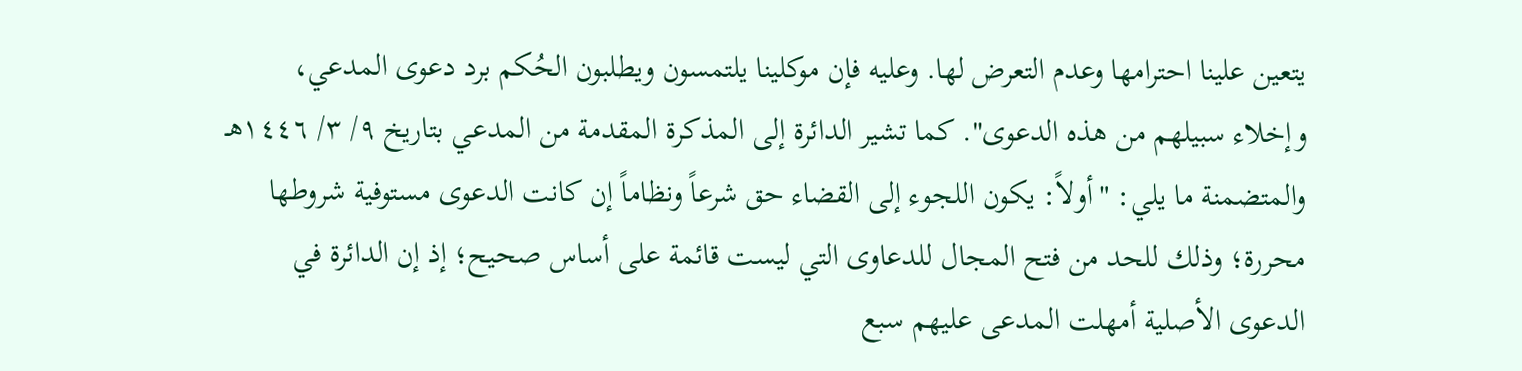يتعين علينا احترامها وعدم التعرض لها. وعليه فإن موكلينا يلتمسون ويطلبون الحُكم برد دعوى المدعي، وإخلاء سبيلهم من هذه الدعوى". كما تشير الدائرة إلى المذكرة المقدمة من المدعي بتاريخ ٩/ ٣/ ١٤٤٦هـ والمتضمنة ما يلي: "أولاً: يكون اللجوء إلى القضاء حق شرعاً ونظاماً إن كانت الدعوى مستوفية شروطها محررة؛ وذلك للحد من فتح المجال للدعاوى التي ليست قائمة على أساس صحيح؛ إذ إن الدائرة في الدعوى الأصلية أمهلت المدعى عليهم سبع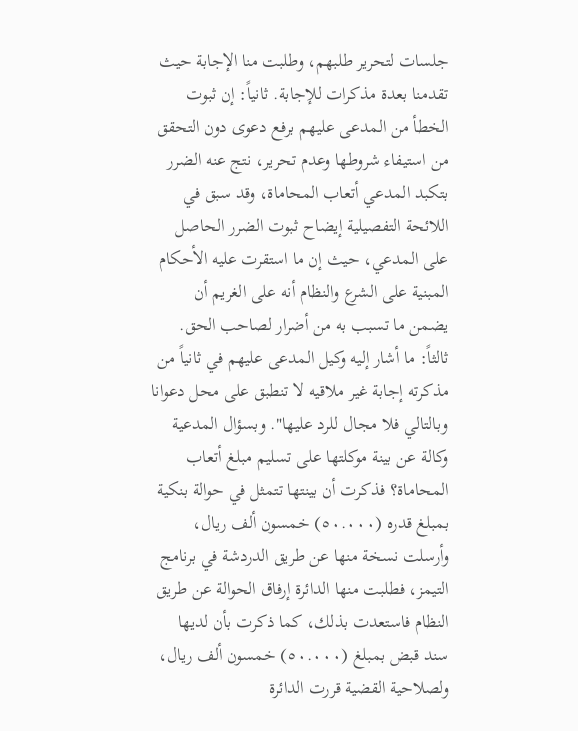جلسات لتحرير طلبهم، وطلبت منا الإجابة حيث تقدمنا بعدة مذكرات للإجابة. ثانياً: إن ثبوت الخطأ من المدعى عليهم برفع دعوى دون التحقق من استيفاء شروطها وعدم تحرير، نتج عنه الضرر بتكبد المدعي أتعاب المحاماة، وقد سبق في اللائحة التفصيلية إيضاح ثبوت الضرر الحاصل على المدعي، حيث إن ما استقرت عليه الأحكام المبنية على الشرع والنظام أنه على الغريم أن يضمن ما تسبب به من أضرار لصاحب الحق. ثالثاً: ما أشار إليه وكيل المدعى عليهم في ثانياً من مذكرته إجابة غير ملاقيه لا تنطبق على محل دعوانا وبالتالي فلا مجال للرد عليها". وبسؤال المدعية وكالة عن بينة موكلتها على تسليم مبلغ أتعاب المحاماة؟ فذكرت أن بينتها تتمثل في حوالة بنكية بمبلغ قدره (٥٠.٠٠٠) خمسون ألف ريال، وأرسلت نسخة منها عن طريق الدردشة في برنامج التيمز، فطلبت منها الدائرة إرفاق الحوالة عن طريق النظام فاستعدت بذلك، كما ذكرت بأن لديها سند قبض بمبلغ (٥٠.٠٠٠) خمسون ألف ريال، ولصلاحية القضية قررت الدائرة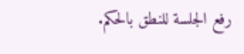رفع الجلسة للنطق بالحكم.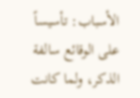الأسباب: تأسيساً على الوقائع سالفة الذكر، ولما كانت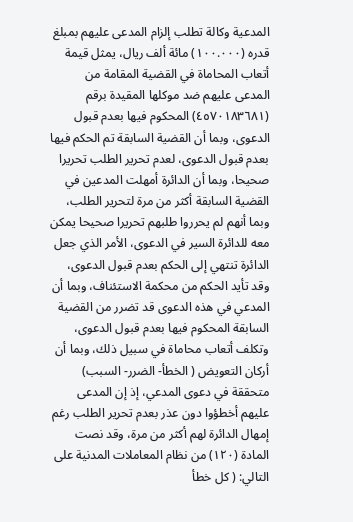المدعية وكالة تطلب إلزام المدعى عليهم بمبلغ قدره (١٠٠.٠٠٠) مائة ألف ريال، يمثل قيمة أتعاب المحاماة في القضية المقامة من المدعى عليهم ضد موكلها المقيدة برقم (٤٥٧٠١٨٣٦٨١) المحكوم فيها بعدم قبول الدعوى، وبما أن القضية السابقة تم الحكم فيها بعدم قبول الدعوى، لعدم تحرير الطلب تحريرا صحيحا، وبما أن الدائرة أمهلت المدعين في القضية السابقة أكثر من مرة لتحرير الطلب، وبما أنهم لم يحرروا طلبهم تحريرا صحيحا يمكن معه للدائرة السير في الدعوى، الأمر الذي جعل الدائرة تنتهي إلى الحكم بعدم قبول الدعوى، وقد تأيد الحكم من محكمة الاستئناف، وبما أن المدعي في هذه الدعوى قد تضرر من القضية السابقة المحكوم فيها بعدم قبول الدعوى، وتكلف أتعاب محاماة في سبيل ذلك، وبما أن أركان التعويض ( الخطأ- الضرر- السبب) متحققة في دعوى المدعي، إذ إن المدعى عليهم أخطؤوا دون عذر بعدم تحرير الطلب رغم إمهال الدائرة لهم أكثر من مرة، وقد نصت المادة (١٢٠) من نظام المعاملات المدنية على التالي: ( كل خطأ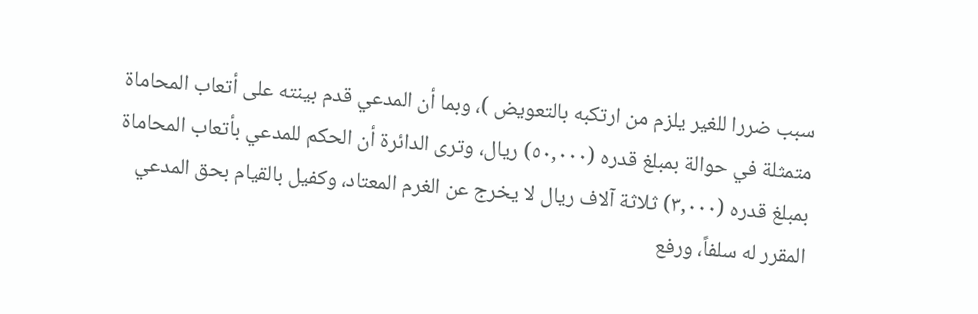سبب ضررا للغير يلزم من ارتكبه بالتعويض )، وبما أن المدعي قدم بينته على أتعاب المحاماة متمثلة في حوالة بمبلغ قدره (٥٠,٠٠٠) ريال، وترى الدائرة أن الحكم للمدعي بأتعاب المحاماة بمبلغ قدره (٣,٠٠٠) ثلاثة آلاف ريال لا يخرج عن الغرم المعتاد، وكفيل بالقيام بحق المدعي المقرر له سلفاً، ورفع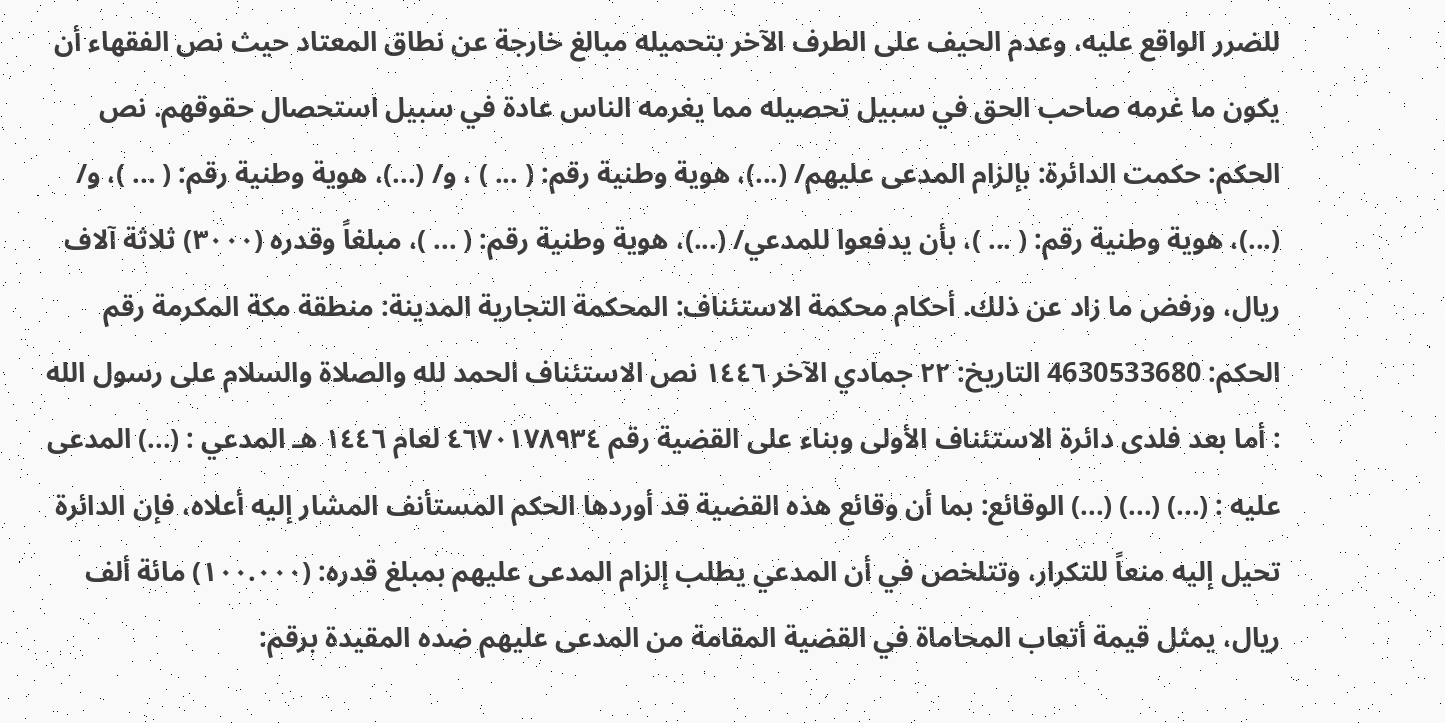للضرر الواقع عليه، وعدم الحيف على الطرف الآخر بتحميله مبالغ خارجة عن نطاق المعتاد حيث نص الفقهاء أن يكون ما غرمه صاحب الحق في سبيل تحصيله مما يغرمه الناس عادة في سبيل استحصال حقوقهم. نص الحكم: حكمت الدائرة: بإلزام المدعى عليهم/ (...)، هوية وطنية رقم: ( ... ) ، و/ (...)، هوية وطنية رقم: ( ... )، و/ (...)، هوية وطنية رقم: ( ... )، بأن يدفعوا للمدعي/ (...)، هوية وطنية رقم: ( ... )، مبلغاً وقدره (٣٠٠٠) ثلاثة آلاف ريال، ورفض ما زاد عن ذلك. أحكام محكمة الاستئناف: المحكمة التجارية المدينة: منطقة مكة المكرمة رقم الحكم: 4630533680 التاريخ: ٢٢ جمادي الآخر ١٤٤٦ نص الاستئناف الحمد لله والصلاة والسلام على رسول الله : أما بعد فلدى دائرة الاستئناف الأولى وبناء على القضية رقم ٤٦٧٠١٧٨٩٣٤ لعام ١٤٤٦ هـ المدعي : (...) المدعى عليه : (...) (...) (...) الوقائع: بما أن وقائع هذه القضية قد أوردها الحكم المستأنف المشار إليه أعلاه، فإن الدائرة تحيل إليه منعاً للتكرار، وتتلخص في أن المدعي يطلب إلزام المدعى عليهم بمبلغ قدره: (١٠٠.٠٠٠) مائة ألف ريال، يمثل قيمة أتعاب المحاماة في القضية المقامة من المدعى عليهم ضده المقيدة برقم: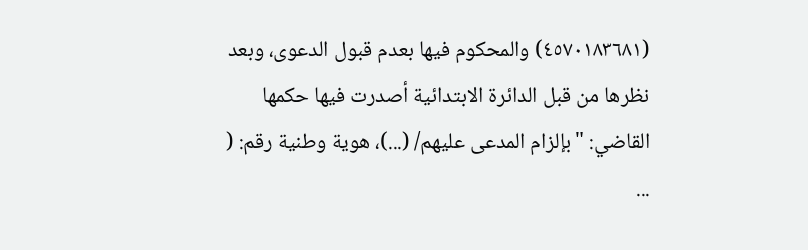(٤٥٧٠١٨٣٦٨١) والمحكوم فيها بعدم قبول الدعوى، وبعد نظرها من قبل الدائرة الابتدائية أصدرت فيها حكمها القاضي: "بإلزام المدعى عليهم/ (...)، هوية وطنية رقم: ( ...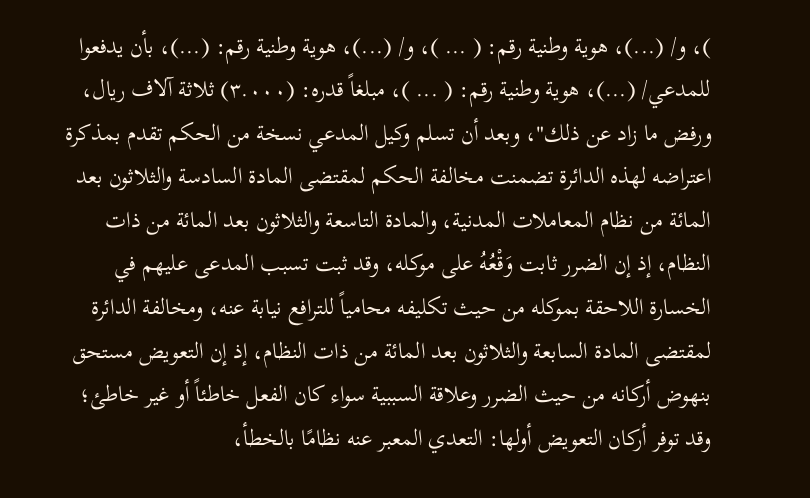)، و/ (...)، هوية وطنية رقم: ( ... )، و/ (...)، هوية وطنية رقم: (...)، بأن يدفعوا للمدعي/ (...)، هوية وطنية رقم: ( ... )، مبلغاً قدره: (٣.٠٠٠) ثلاثة آلاف ريال، ورفض ما زاد عن ذلك"، وبعد أن تسلم وكيل المدعي نسخة من الحكم تقدم بمذكرة اعتراضه لهذه الدائرة تضمنت مخالفة الحكم لمقتضى المادة السادسة والثلاثون بعد المائة من نظام المعاملات المدنية، والمادة التاسعة والثلاثون بعد المائة من ذات النظام، إذ إن الضرر ثابت وَقْعُهُ على موكله، وقد ثبت تسبب المدعى عليهم في الخسارة اللاحقة بموكله من حيث تكليفه محامياً للترافع نيابة عنه، ومخالفة الدائرة لمقتضى المادة السابعة والثلاثون بعد المائة من ذات النظام، إذ إن التعويض مستحق بنهوض أركانه من حيث الضرر وعلاقة السببية سواء كان الفعل خاطئاً أو غير خاطئ؛ وقد توفر أركان التعويض أولها: التعدي المعبر عنه نظامًا بالخطأ،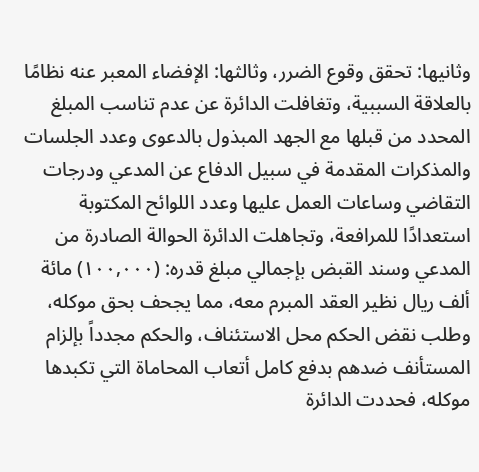وثانيها: تحقق وقوع الضرر، وثالثها: الإفضاء المعبر عنه نظامًا بالعلاقة السببية، وتغافلت الدائرة عن عدم تناسب المبلغ المحدد من قبلها مع الجهد المبذول بالدعوى وعدد الجلسات والمذكرات المقدمة في سبيل الدفاع عن المدعي ودرجات التقاضي وساعات العمل عليها وعدد اللوائح المكتوبة استعدادًا للمرافعة، وتجاهلت الدائرة الحوالة الصادرة من المدعي وسند القبض بإجمالي مبلغ قدره: (١٠٠,٠٠٠) مائة ألف ريال نظير العقد المبرم معه، مما يجحف بحق موكله، وطلب نقض الحكم محل الاستئناف، والحكم مجدداً بإلزام المستأنف ضدهم بدفع كامل أتعاب المحاماة التي تكبدها موكله، فحددت الدائرة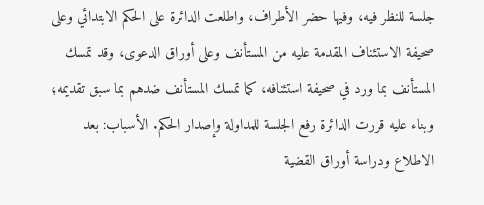جلسة للنظر فيه، وفيها حضر الأطراف، واطلعت الدائرة على الحكم الابتدائي وعلى صحيفة الاستئناف المقدمة عليه من المستأنف وعلى أوراق الدعوى، وقد تمسك المستأنف بما ورد في صحيفة استئنافه، كما تمسك المستأنف ضدهم بما سبق تقديمه؛ وبناء عليه قررت الدائرة رفع الجلسة للمداولة وإصدار الحكم. الأسباب: بعد الاطلاع ودراسة أوراق القضية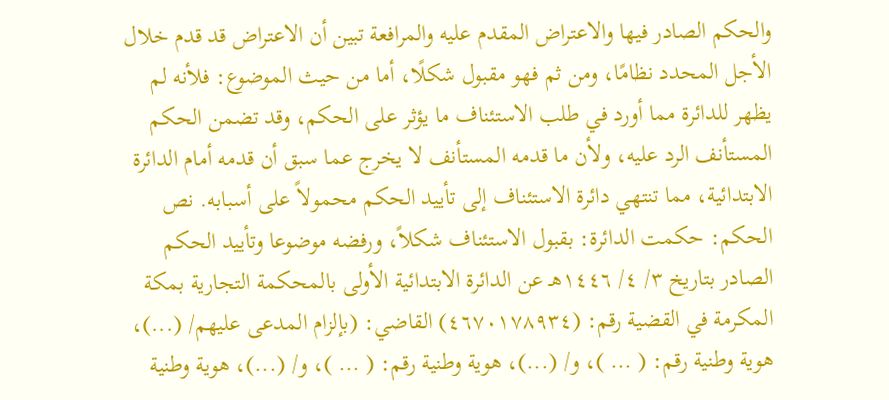والحكم الصادر فيها والاعتراض المقدم عليه والمرافعة تبين أن الاعتراض قد قدم خلال الأجل المحدد نظامًا، ومن ثم فهو مقبول شكلًا، أما من حيث الموضوع: فلأنه لم يظهر للدائرة مما أورد في طلب الاستئناف ما يؤثر على الحكم، وقد تضمن الحكم المستأنف الرد عليه، ولأن ما قدمه المستأنف لا يخرج عما سبق أن قدمه أمام الدائرة الابتدائية، مما تنتهي دائرة الاستئناف إلى تأييد الحكم محمولاً على أسبابه. نص الحكم: حكمت الدائرة: بقبول الاستئناف شكلاً، ورفضه موضوعا وتأييد الحكم الصادر بتاريخ ٣/ ٤/ ١٤٤٦هـ عن الدائرة الابتدائية الأولى بالمحكمة التجارية بمكة المكرمة في القضية رقم: (٤٦٧٠١٧٨٩٣٤) القاضي: (بإلزام المدعى عليهم/ (...)، هوية وطنية رقم: ( ... )، و/ (...)، هوية وطنية رقم: ( ... )، و/ (...)، هوية وطنية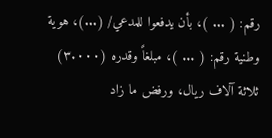رقم: ( ... )، بأن يدفعوا للمدعي/ (...)، هوية وطنية رقم: ( ... )، مبلغاً وقدره (٣.٠٠٠) ثلاثة آلاف ريال، ورفض ما زاد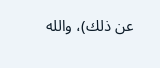عن ذلك)، والله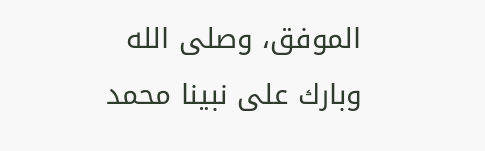الموفق، وصلى الله وبارك على نبينا محمد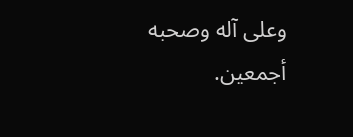وعلى آله وصحبه أجمعين.